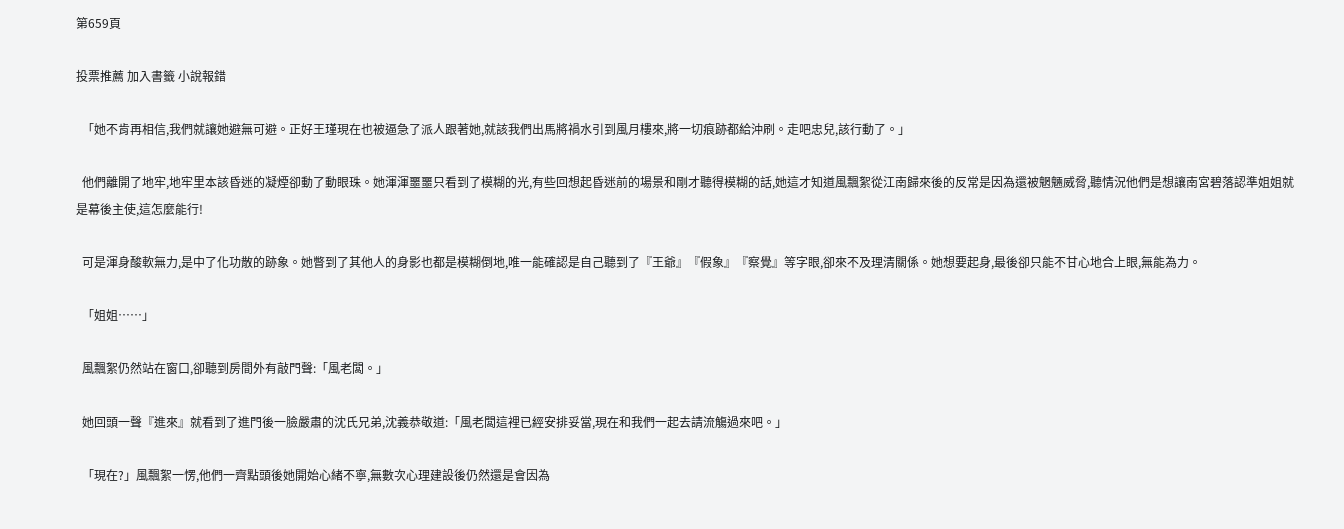第659頁

投票推薦 加入書籤 小說報錯

  「她不肯再相信,我們就讓她避無可避。正好王瑾現在也被逼急了派人跟著她,就該我們出馬將禍水引到風月樓來,將一切痕跡都給沖刷。走吧忠兒,該行動了。」

  他們離開了地牢,地牢里本該昏迷的凝煙卻動了動眼珠。她渾渾噩噩只看到了模糊的光,有些回想起昏迷前的場景和剛才聽得模糊的話,她這才知道風飄絮從江南歸來後的反常是因為還被魍魎威脅,聽情況他們是想讓南宮碧落認準姐姐就是幕後主使,這怎麼能行!

  可是渾身酸軟無力,是中了化功散的跡象。她瞥到了其他人的身影也都是模糊倒地,唯一能確認是自己聽到了『王爺』『假象』『察覺』等字眼,卻來不及理清關係。她想要起身,最後卻只能不甘心地合上眼,無能為力。

  「姐姐……」

  風飄絮仍然站在窗口,卻聽到房間外有敲門聲:「風老闆。」

  她回頭一聲『進來』就看到了進門後一臉嚴肅的沈氏兄弟,沈義恭敬道:「風老闆這裡已經安排妥當,現在和我們一起去請流觴過來吧。」

  「現在?」風飄絮一愣,他們一齊點頭後她開始心緒不寧,無數次心理建設後仍然還是會因為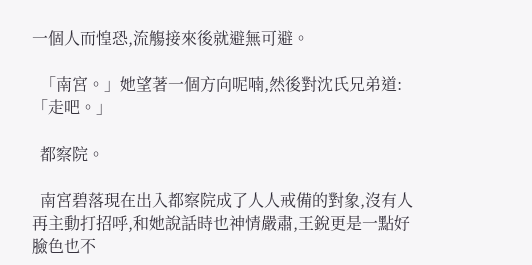一個人而惶恐,流觴接來後就避無可避。

  「南宮。」她望著一個方向呢喃,然後對沈氏兄弟道:「走吧。」

  都察院。

  南宮碧落現在出入都察院成了人人戒備的對象,沒有人再主動打招呼,和她說話時也神情嚴肅,王銳更是一點好臉色也不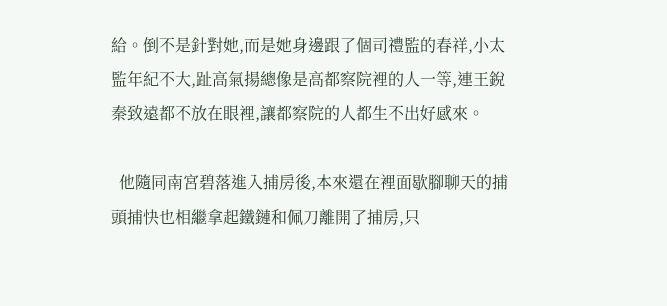給。倒不是針對她,而是她身邊跟了個司禮監的春祥,小太監年紀不大,趾高氣揚總像是高都察院裡的人一等,連王銳秦致遠都不放在眼裡,讓都察院的人都生不出好感來。

  他隨同南宮碧落進入捕房後,本來還在裡面歇腳聊天的捕頭捕快也相繼拿起鐵鏈和佩刀離開了捕房,只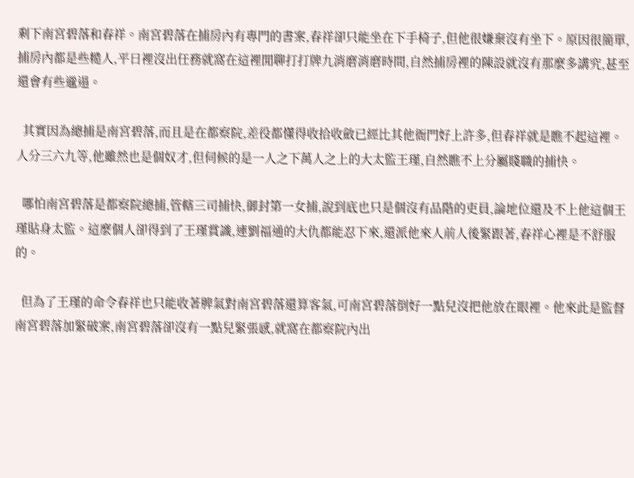剩下南宮碧落和春祥。南宮碧落在捕房內有專門的書案,春祥卻只能坐在下手椅子,但他很嫌棄沒有坐下。原因很簡單,捕房內都是些糙人,平日裡沒出任務就窩在這裡閒聊打打牌九消磨消磨時間,自然捕房裡的陳設就沒有那麼多講究,甚至還會有些邋遢。

  其實因為總捕是南宮碧落,而且是在都察院,差役都懂得收拾收斂已經比其他衙門好上許多,但春祥就是瞧不起這裡。人分三六九等,他雖然也是個奴才,但伺候的是一人之下萬人之上的大太監王瑾,自然瞧不上分屬賤職的捕快。

  哪怕南宮碧落是都察院總捕,管轄三司捕快,御封第一女捕,說到底也只是個沒有品階的吏員,論地位還及不上他這個王瑾貼身太監。這麼個人卻得到了王瑾賞識,連劉福通的大仇都能忍下來,還派他來人前人後緊跟著,春祥心裡是不舒服的。

  但為了王瑾的命令春祥也只能收著脾氣對南宮碧落還算客氣,可南宮碧落倒好一點兒沒把他放在眼裡。他來此是監督南宮碧落加緊破案,南宮碧落卻沒有一點兒緊張感,就窩在都察院內出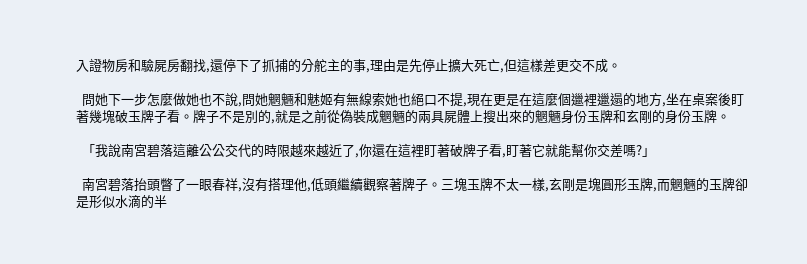入證物房和驗屍房翻找,還停下了抓捕的分舵主的事,理由是先停止擴大死亡,但這樣差更交不成。

  問她下一步怎麼做她也不說,問她魍魎和魅姬有無線索她也絕口不提,現在更是在這麼個邋裡邋遢的地方,坐在桌案後盯著幾塊破玉牌子看。牌子不是別的,就是之前從偽裝成魍魎的兩具屍體上搜出來的魍魎身份玉牌和玄剛的身份玉牌。

  「我說南宮碧落這離公公交代的時限越來越近了,你還在這裡盯著破牌子看,盯著它就能幫你交差嗎?」

  南宮碧落抬頭瞥了一眼春祥,沒有搭理他,低頭繼續觀察著牌子。三塊玉牌不太一樣,玄剛是塊圓形玉牌,而魍魎的玉牌卻是形似水滴的半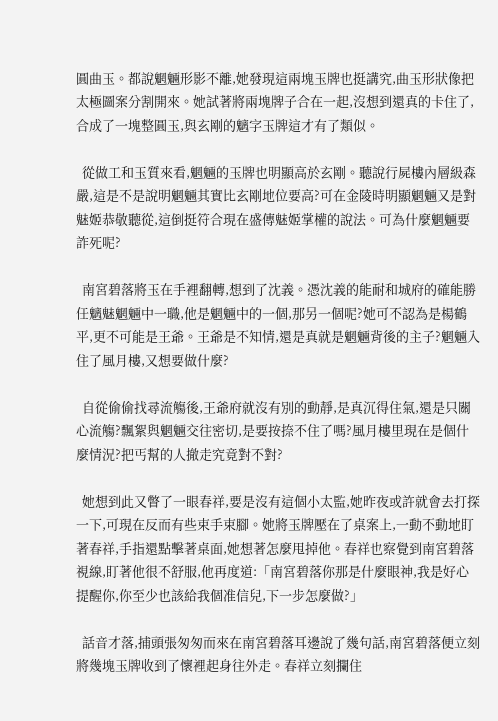圓曲玉。都說魍魎形影不離,她發現這兩塊玉牌也挺講究,曲玉形狀像把太極圖案分割開來。她試著將兩塊牌子合在一起,沒想到還真的卡住了,合成了一塊整圓玉,與玄剛的魑字玉牌這才有了類似。

  從做工和玉質來看,魍魎的玉牌也明顯高於玄剛。聽說行屍樓內層級森嚴,這是不是說明魍魎其實比玄剛地位要高?可在金陵時明顯魍魎又是對魅姬恭敬聽從,這倒挺符合現在盛傳魅姬掌權的說法。可為什麼魍魎要詐死呢?

  南宮碧落將玉在手裡翻轉,想到了沈義。憑沈義的能耐和城府的確能勝任魑魅魍魎中一職,他是魍魎中的一個,那另一個呢?她可不認為是楊鶴平,更不可能是王爺。王爺是不知情,還是真就是魍魎背後的主子?魍魎入住了風月樓,又想要做什麼?

  自從偷偷找尋流觴後,王爺府就沒有別的動靜,是真沉得住氣,還是只關心流觴?飄絮與魍魎交往密切,是要按捺不住了嗎?風月樓里現在是個什麼情況?把丐幫的人撤走究竟對不對?

  她想到此又瞥了一眼春祥,要是沒有這個小太監,她昨夜或許就會去打探一下,可現在反而有些束手束腳。她將玉牌壓在了桌案上,一動不動地盯著春祥,手指還點擊著桌面,她想著怎麼甩掉他。春祥也察覺到南宮碧落視線,盯著他很不舒服,他再度道:「南宮碧落你那是什麼眼神,我是好心提醒你,你至少也該給我個准信兒,下一步怎麼做?」

  話音才落,捕頭張匆匆而來在南宮碧落耳邊說了幾句話,南宮碧落便立刻將幾塊玉牌收到了懷裡起身往外走。春祥立刻攔住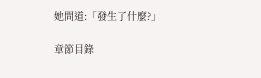她問道:「發生了什麼?」

章節目錄